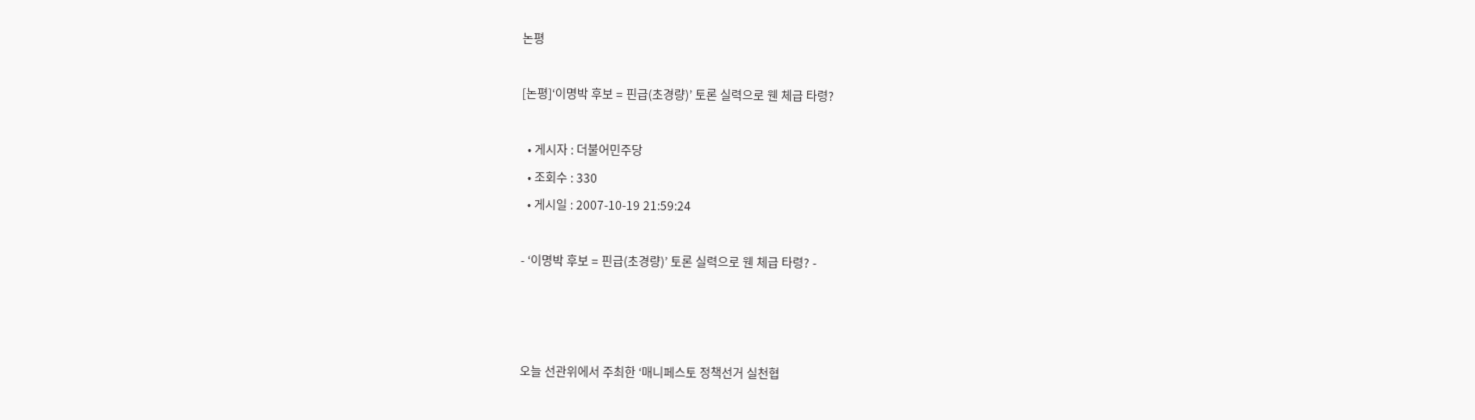논평

[논평]‘이명박 후보 = 핀급(초경량)’ 토론 실력으로 웬 체급 타령?

  • 게시자 : 더불어민주당
  • 조회수 : 330
  • 게시일 : 2007-10-19 21:59:24

- ‘이명박 후보 = 핀급(초경량)’ 토론 실력으로 웬 체급 타령? -



오늘 선관위에서 주최한 ‘매니페스토 정책선거 실천협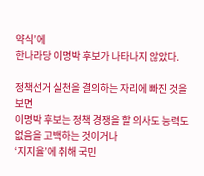약식’에
한나라당 이명박 후보가 나타나지 않았다.

정책선거 실천을 결의하는 자리에 빠진 것을 보면
이명박 후보는 정책 경쟁을 할 의사도 능력도 없음을 고백하는 것이거나
‘지지율’에 취해 국민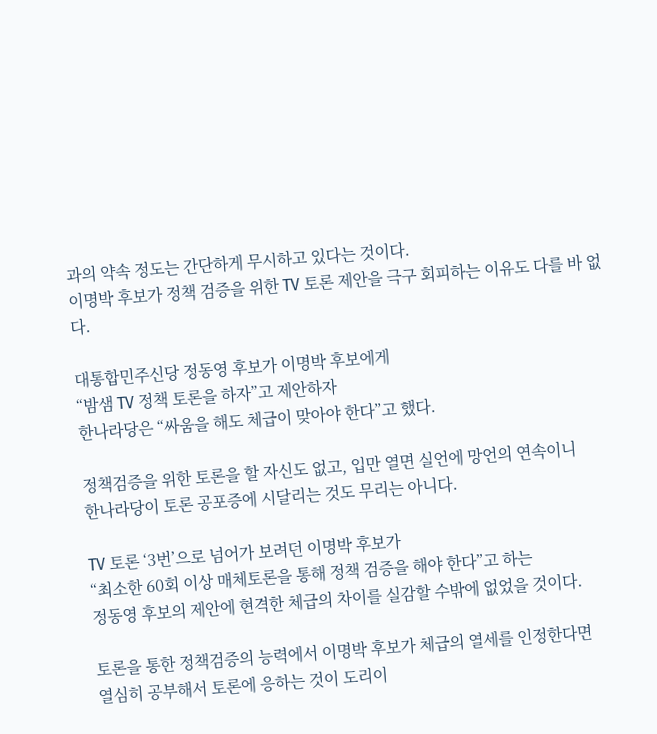과의 약속 정도는 간단하게 무시하고 있다는 것이다.
이명박 후보가 정책 검증을 위한 TV 토론 제안을 극구 회피하는 이유도 다를 바 없다.

대통합민주신당 정동영 후보가 이명박 후보에게
“밤샘 TV 정책 토론을 하자”고 제안하자
한나라당은 “싸움을 해도 체급이 맞아야 한다”고 했다.

정책검증을 위한 토론을 할 자신도 없고, 입만 열면 실언에 망언의 연속이니
한나라당이 토론 공포증에 시달리는 것도 무리는 아니다.

TV 토론 ‘3번’으로 넘어가 보려던 이명박 후보가
“최소한 60회 이상 매체토론을 통해 정책 검증을 해야 한다”고 하는
정동영 후보의 제안에 현격한 체급의 차이를 실감할 수밖에 없었을 것이다.

토론을 통한 정책검증의 능력에서 이명박 후보가 체급의 열세를 인정한다면
열심히 공부해서 토론에 응하는 것이 도리이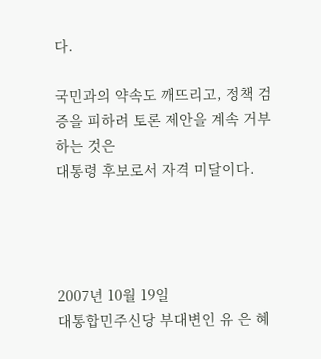다.

국민과의 약속도 깨뜨리고, 정책 검증을 피하려 토론 제안을 계속 거부하는 것은
대통령 후보로서 자격 미달이다.




2007년 10월 19일
대통합민주신당 부대변인 유 은 혜